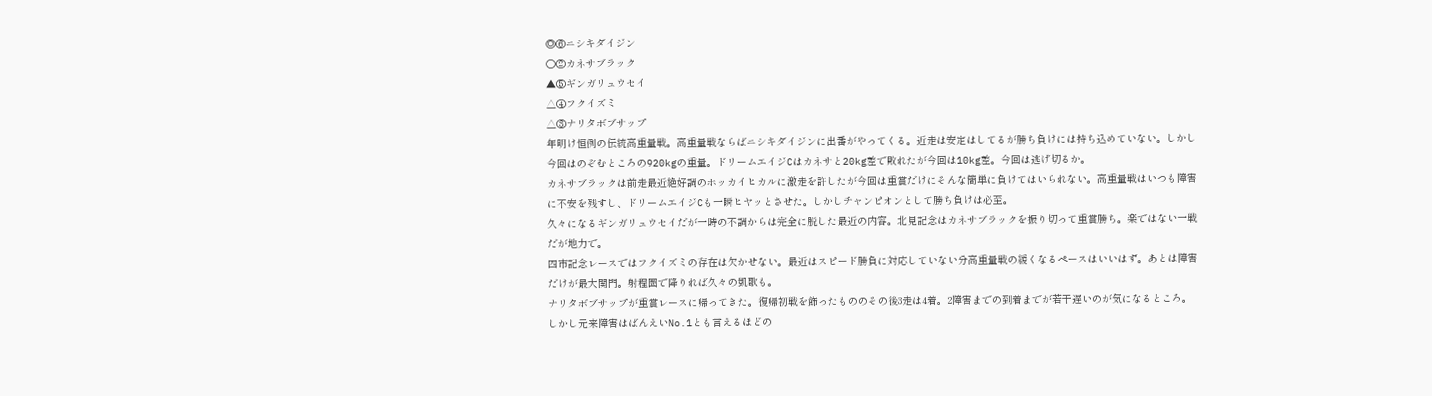◎⑥ニシキダイジン
○②カネサブラック
▲⑤ギンガリュウセイ
△④フクイズミ
△③ナリタボブサップ
年明け恒例の伝統高重量戦。高重量戦ならばニシキダイジンに出番がやってくる。近走は安定はしてるが勝ち負けには持ち込めていない。しかし今回はのぞむところの920kgの重量。ドリームエイジCはカネサと20kg差で敗れたが今回は10kg差。今回は逃げ切るか。
カネサブラックは前走最近絶好調のホッカイヒカルに激走を許したが今回は重賞だけにそんな簡単に負けてはいられない。高重量戦はいつも障害に不安を残すし、ドリームエイジCも一瞬ヒヤッとさせた。しかしチャンピオンとして勝ち負けは必至。
久々になるギンガリュウセイだが一時の不調からは完全に脱した最近の内容。北見記念はカネサブラックを振り切って重賞勝ち。楽ではない一戦だが地力で。
四市記念レースではフクイズミの存在は欠かせない。最近はスピード勝負に対応していない分高重量戦の緩くなるペースはいいはず。あとは障害だけが最大関門。射程圏で降りれば久々の凱歌も。
ナリタボブサップが重賞レースに帰ってきた。復帰初戦を飾ったもののその後3走は4着。2障害までの到着までが若干遅いのが気になるところ。しかし元来障害はばんえいNo.1とも言えるほどの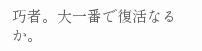巧者。大一番で復活なるか。